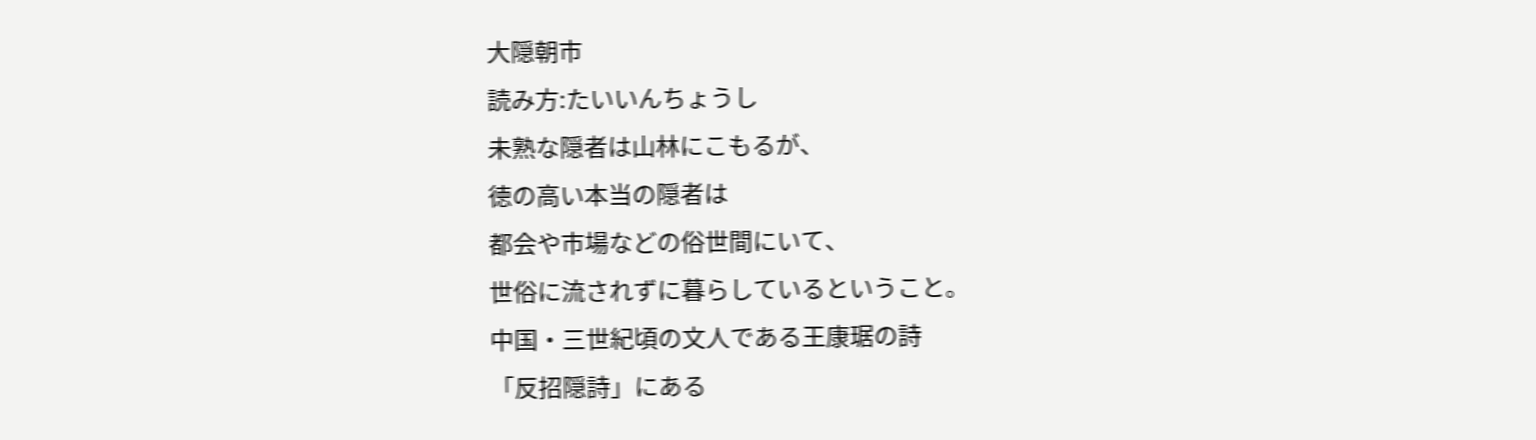大隠朝市
読み方:たいいんちょうし
未熟な隠者は山林にこもるが、
徳の高い本当の隠者は
都会や市場などの俗世間にいて、
世俗に流されずに暮らしているということ。
中国・三世紀頃の文人である王康琚の詩
「反招隠詩」にある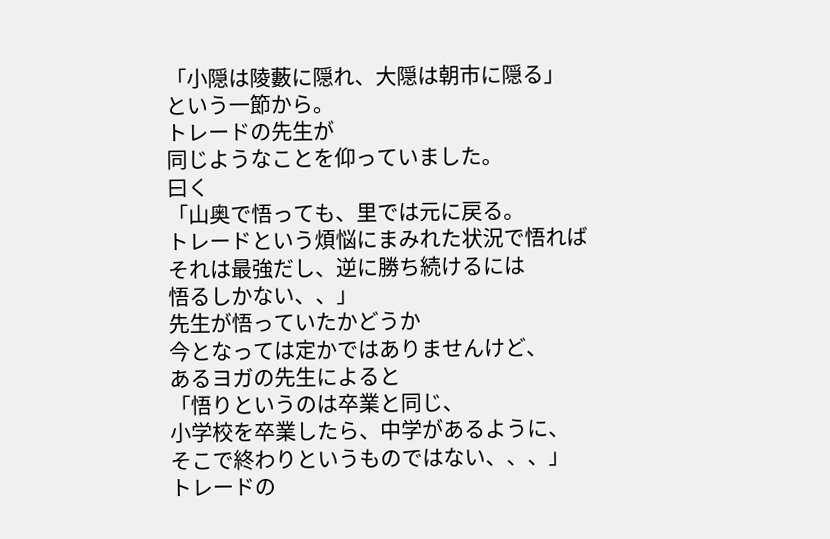「小隠は陵藪に隠れ、大隠は朝市に隠る」
という一節から。
トレードの先生が
同じようなことを仰っていました。
曰く
「山奥で悟っても、里では元に戻る。
トレードという煩悩にまみれた状況で悟れば
それは最強だし、逆に勝ち続けるには
悟るしかない、、」
先生が悟っていたかどうか
今となっては定かではありませんけど、
あるヨガの先生によると
「悟りというのは卒業と同じ、
小学校を卒業したら、中学があるように、
そこで終わりというものではない、、、」
トレードの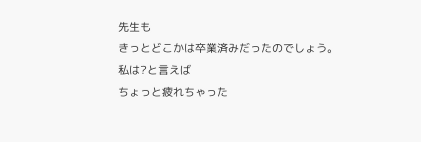先生も
きっとどこかは卒業済みだったのでしょう。
私は?と言えば
ちょっと疲れちゃった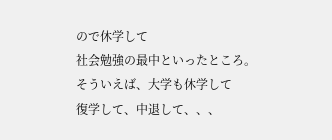ので休学して
社会勉強の最中といったところ。
そういえば、大学も休学して
復学して、中退して、、、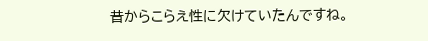昔からこらえ性に欠けていたんですね。